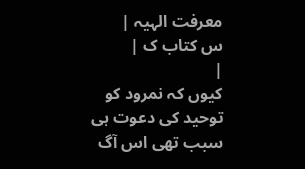معرفت الہیہ |
س کتاب ک |
|
کیوں کہ نمرود کو توحید کی دعوت ہی سبب تھی اس آگ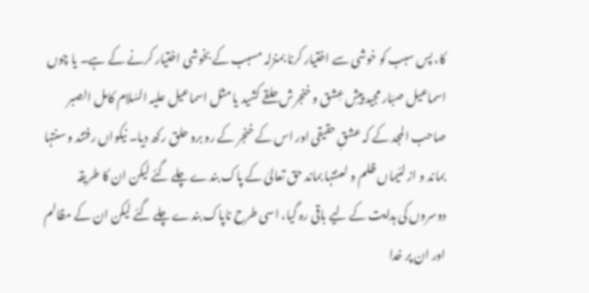کا، پس سبب کو خوشی سے اختیار کرنا بمنزلہ مسبب کے بخوشی اختیار کرنے کے ہے۔ یا چوں اسماعیل صبَار مجید پیشِ عِشق و خنجرش حلقے کشید یا مثل اسماعیل علیہ السّلام کامل الصبر صاحب المجد کے کہ عشقِ حقیقی اور اس کے خنجر کے رو برو حلق رکھ دیا۔ نیکواں رفتند و سنتہا بماند و از لئیماں ظلم و لعنتہا بماند حق تعالیٰ کے پاک بندے چلے گئے لیکن ان کا طریقہ دوسروں کی ہدایت کے لیے باقی رہ گیا، اسی طرح ناپاک بندے چلے گئے لیکن ان کے مظالم اور ان پر خدا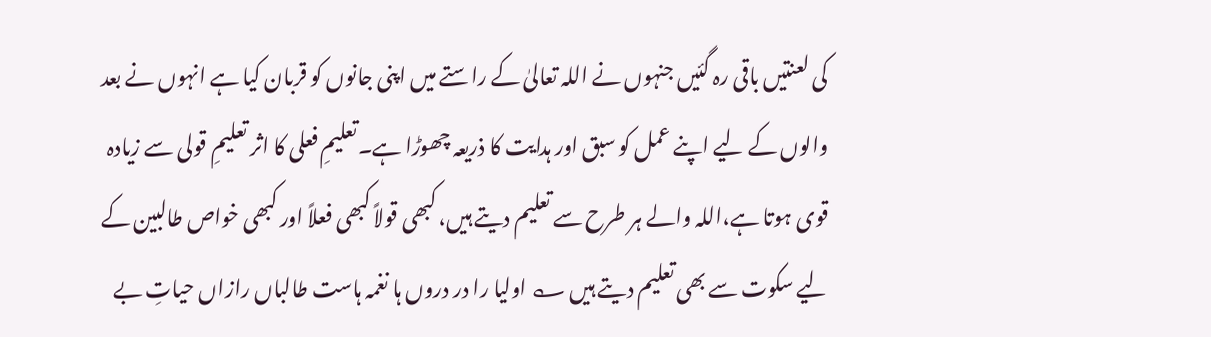کی لعنتیں باقی رہ گئیں جنہوں نے اللہ تعالیٰ کے راستے میں اپنی جانوں کو قربان کیا ہے انہوں نے بعد والوں کے لیے اپنے عمل کو سبق اور ہدایت کا ذریعہ چھوڑا ہے۔تعلیمِ فعلی کا اثر تعلیمِ قولی سے زیادہ قوی ہوتا ہے،اللہ والے ہر طرح سے تعلیم دیتے ہیں، کبھی قولاً کبھی فعلاً اور کبھی خواص طالبین کے لیے سکوت سے بھی تعلیم دیتے ہیں ؎ اولیا را در دروں ہا نغمہ ہاست طالباں رازاں حیاتِ بے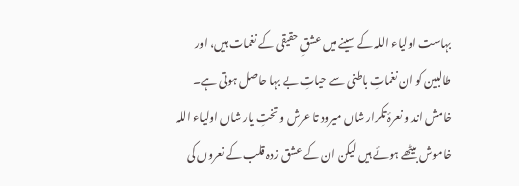بہاست اولیاء اللہ کے سینے میں عشقِ حقیقی کے نغمات ہیں، اور طالبین کو ان نغماتِ باطنی سے حیاتِ بے بہا حاصل ہوتی ہے۔ خامش اند و نعرۂ تکرار شاں میرود تا عرش و تختِ یار شاں اولیاء اللہ خاموش بیٹھے ہوئے ہیں لیکن ان کے عشق زدہ قلب کے نعروں کی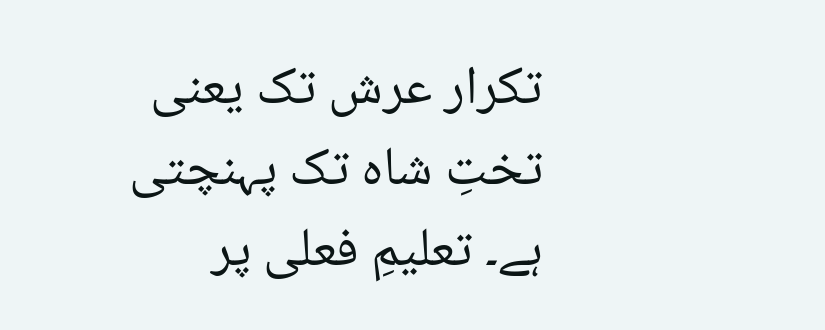تکرار عرش تک یعنی تختِ شاہ تک پہنچتی ہے۔ تعلیمِ فعلی پر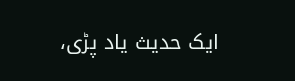ایک حدیث یاد پڑی،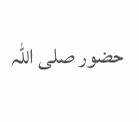حضور صلی اللہ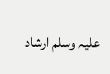علیہ وسلم ارشاد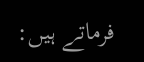فرماتے ہیں: